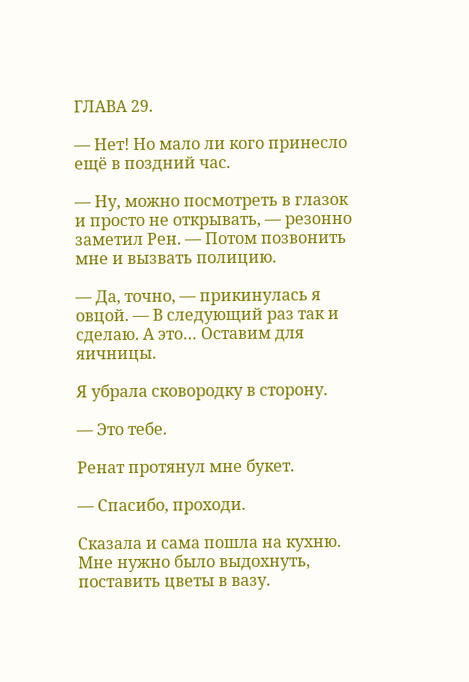ГЛАВА 29.

— Нет! Но мало ли кого принесло ещё в поздний час.

— Ну, можно посмотреть в глазок и просто не открывать, — резонно заметил Рен. — Потом позвонить мне и вызвать полицию.

— Да, точно, — прикинулась я овцой. — В следующий раз так и сделаю. А это… Оставим для яичницы.

Я убрала сковородку в сторону.

— Это тебе.

Ренат протянул мне букет.

— Спасибо, проходи.

Сказала и сама пошла на кухню. Мне нужно было выдохнуть, поставить цветы в вазу.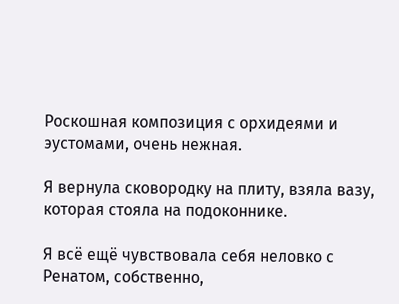Роскошная композиция с орхидеями и эустомами, очень нежная.

Я вернула сковородку на плиту, взяла вазу, которая стояла на подоконнике.

Я всё ещё чувствовала себя неловко с Ренатом, собственно,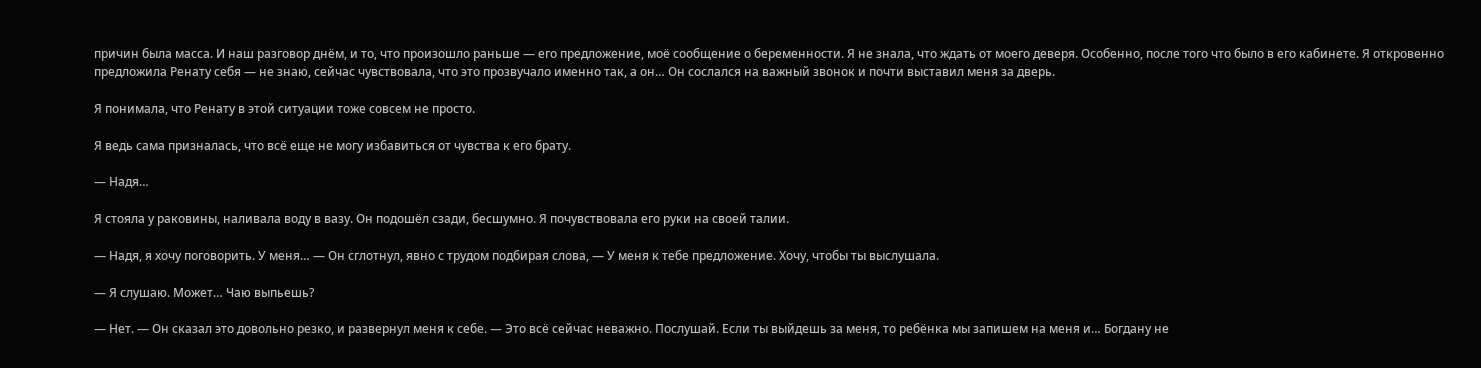причин была масса. И наш разговор днём, и то, что произошло раньше — его предложение, моё сообщение о беременности. Я не знала, что ждать от моего деверя. Особенно, после того что было в его кабинете. Я откровенно предложила Ренату себя — не знаю, сейчас чувствовала, что это прозвучало именно так, а он… Он сослался на важный звонок и почти выставил меня за дверь.

Я понимала, что Ренату в этой ситуации тоже совсем не просто.

Я ведь сама призналась, что всё еще не могу избавиться от чувства к его брату.

— Надя…

Я стояла у раковины, наливала воду в вазу. Он подошёл сзади, бесшумно. Я почувствовала его руки на своей талии.

— Надя, я хочу поговорить. У меня… — Он сглотнул, явно с трудом подбирая слова, — У меня к тебе предложение. Хочу, чтобы ты выслушала.

— Я слушаю. Может… Чаю выпьешь?

— Нет. — Он сказал это довольно резко, и развернул меня к себе. — Это всё сейчас неважно. Послушай. Если ты выйдешь за меня, то ребёнка мы запишем на меня и… Богдану не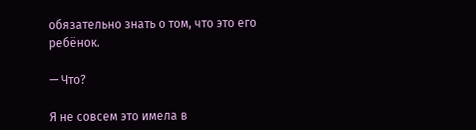обязательно знать о том, что это его ребёнок.

— Что?

Я не совсем это имела в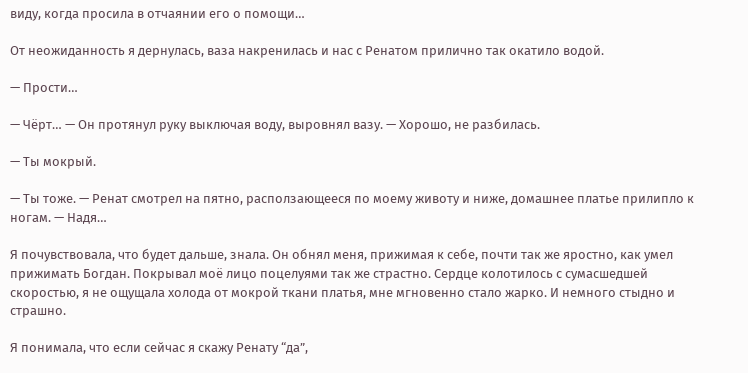виду, когда просила в отчаянии его о помощи…

От неожиданность я дернулась, ваза накренилась и нас с Ренатом прилично так окатило водой.

— Прости…

— Чёрт… — Он протянул руку выключая воду, выровнял вазу. — Хорошо, не разбилась.

— Ты мокрый.

— Ты тоже. — Ренат смотрел на пятно, расползающееся по моему животу и ниже, домашнее платье прилипло к ногам. — Надя…

Я почувствовала, что будет дальше, знала. Он обнял меня, прижимая к себе, почти так же яростно, как умел прижимать Богдан. Покрывал моё лицо поцелуями так же страстно. Сердце колотилось с сумасшедшей скоростью, я не ощущала холода от мокрой ткани платья, мне мгновенно стало жарко. И немного стыдно и страшно.

Я понимала, что если сейчас я скажу Ренату “да”,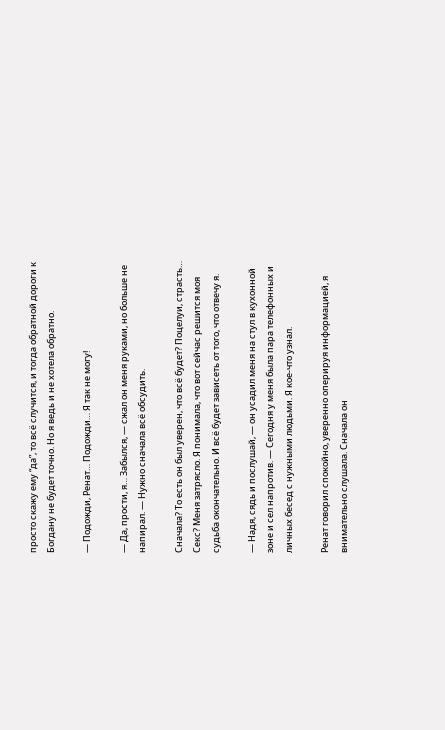просто скажу ему “да”, то всё случится, и тогда обратной дороги к Богдану не будет точно. Но я ведь и не хотела обратно.

— Подожди, Ренат… Подожди… Я так не могу!

— Да, прости, я… Забылся, — сжал он меня руками, но больше не напирал. — Нужно сначала всё обсудить.

Сначала? То есть он был уверен, что всё будет? Поцелуи, страсть… Секс? Меня затрясло. Я понимала, что вот сейчас решится моя судьба окончательно. И всё будет зависеть от того, что отвечу я.

— Надя, сядь и послушай, — он усадил меня на стул в кухонной зоне и сел напротив. — Сегодня у меня была пара телефонных и личных бесед с нужными людьми. Я кое-что узнал.

Ренат говорил спокойно, уверенно оперируя информацией, я внимательно слушала. Сначала он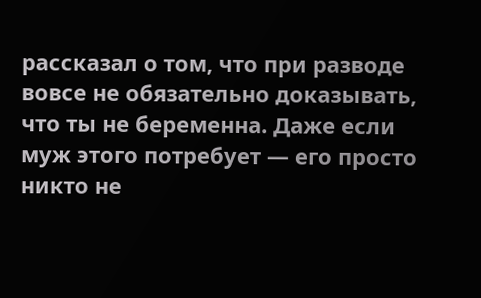рассказал о том, что при разводе вовсе не обязательно доказывать, что ты не беременна. Даже если муж этого потребует — его просто никто не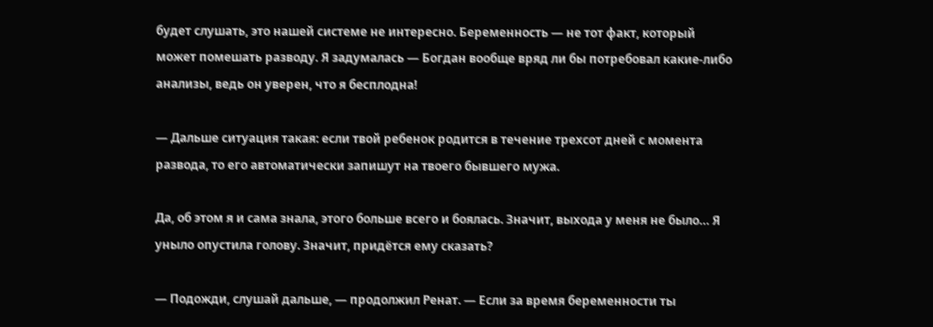будет слушать, это нашей системе не интересно. Беременность — не тот факт, который может помешать разводу. Я задумалась — Богдан вообще вряд ли бы потребовал какие-либо анализы, ведь он уверен, что я бесплодна!

— Дальше ситуация такая: если твой ребенок родится в течение трехсот дней с момента развода, то его автоматически запишут на твоего бывшего мужа.

Да, об этом я и сама знала, этого больше всего и боялась. Значит, выхода у меня не было… Я уныло опустила голову. Значит, придётся ему сказать?

— Подожди, слушай дальше, — продолжил Ренат. — Если за время беременности ты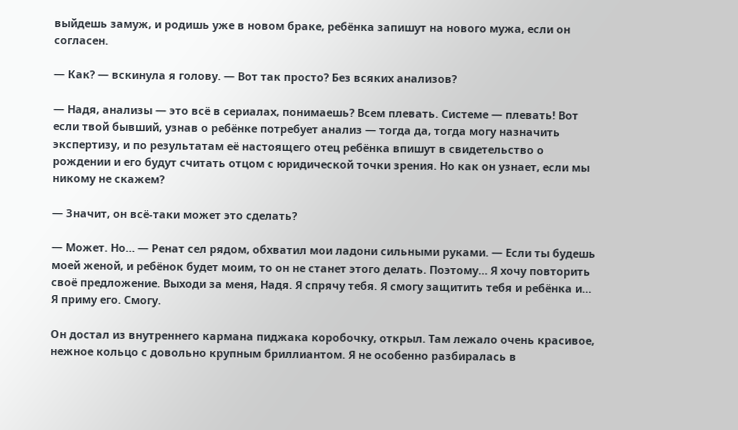выйдешь замуж, и родишь уже в новом браке, ребёнка запишут на нового мужа, если он согласен.

— Как? — вскинула я голову. — Вот так просто? Без всяких анализов?

— Надя, анализы — это всё в сериалах, понимаешь? Всем плевать. Системе — плевать! Вот если твой бывший, узнав о ребёнке потребует анализ — тогда да, тогда могу назначить экспертизу, и по результатам её настоящего отец ребёнка впишут в свидетельство о рождении и его будут считать отцом с юридической точки зрения. Но как он узнает, если мы никому не скажем?

— Значит, он всё-таки может это сделать?

— Может. Но… — Ренат сел рядом, обхватил мои ладони сильными руками. — Если ты будешь моей женой, и ребёнок будет моим, то он не станет этого делать. Поэтому… Я хочу повторить своё предложение. Выходи за меня, Надя. Я спрячу тебя. Я смогу защитить тебя и ребёнка и… Я приму его. Смогу.

Он достал из внутреннего кармана пиджака коробочку, открыл. Там лежало очень красивое, нежное кольцо с довольно крупным бриллиантом. Я не особенно разбиралась в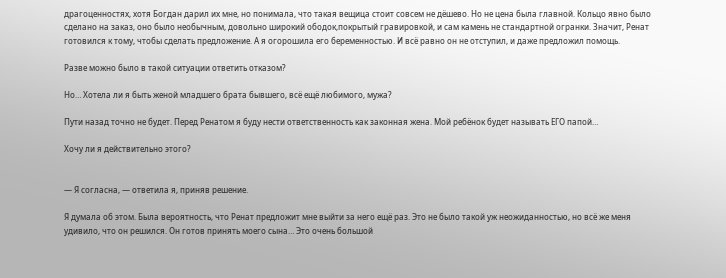драгоценностях, хотя Богдан дарил их мне, но понимала, что такая вещица стоит совсем не дёшево. Но не цена была главной. Кольцо явно было сделано на заказ, оно было необычным, довольно широкий ободок,покрытый гравировкой, и сам камень не стандартной огранки. Значит, Ренат готовился к тому, чтобы сделать предложение. А я огорошила его беременностью. И всё равно он не отступил, и даже предложил помощь.

Разве можно было в такой ситуации ответить отказом?

Но… Хотела ли я быть женой младшего брата бывшего, всё ещё любимого, мужа?

Пути назад точно не будет. Перед Ренатом я буду нести ответственность как законная жена. Мой ребёнок будет называть ЕГО папой…

Хочу ли я действительно этого?


— Я согласна, — ответила я, приняв решение.

Я думала об этом. Была вероятность, что Ренат предложит мне выйти за него ещё раз. Это не было такой уж неожиданностью, но всё же меня удивило, что он решился. Он готов принять моего сына… Это очень большой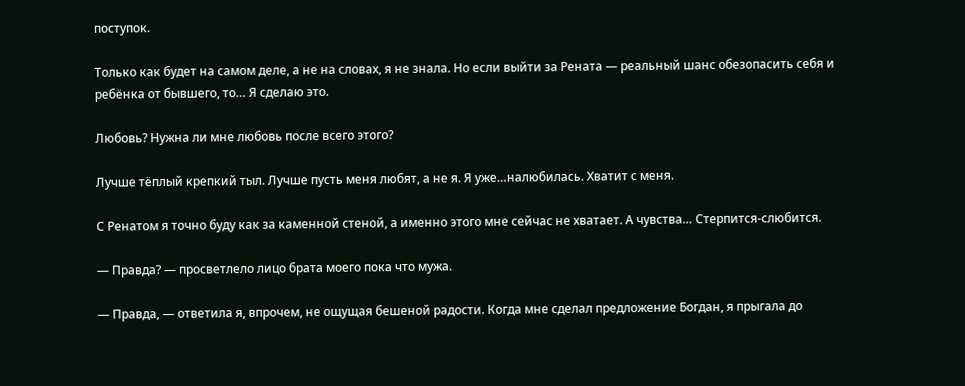поступок.

Только как будет на самом деле, а не на словах, я не знала. Но если выйти за Рената — реальный шанс обезопасить себя и ребёнка от бывшего, то… Я сделаю это.

Любовь? Нужна ли мне любовь после всего этого?

Лучше тёплый крепкий тыл. Лучше пусть меня любят, а не я. Я уже…налюбилась. Хватит с меня.

С Ренатом я точно буду как за каменной стеной, а именно этого мне сейчас не хватает. А чувства… Стерпится-слюбится.

— Правда? — просветлело лицо брата моего пока что мужа.

— Правда, — ответила я, впрочем, не ощущая бешеной радости. Когда мне сделал предложение Богдан, я прыгала до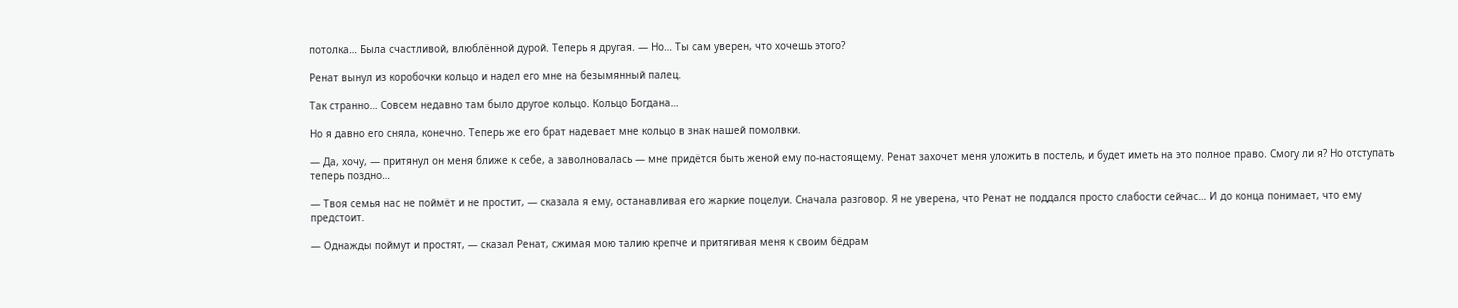потолка… Была счастливой, влюблённой дурой. Теперь я другая. — Но… Ты сам уверен, что хочешь этого?

Ренат вынул из коробочки кольцо и надел его мне на безымянный палец.

Так странно… Совсем недавно там было другое кольцо. Кольцо Богдана…

Но я давно его сняла, конечно. Теперь же его брат надевает мне кольцо в знак нашей помолвки.

— Да, хочу, — притянул он меня ближе к себе, а заволновалась — мне придётся быть женой ему по-настоящему. Ренат захочет меня уложить в постель, и будет иметь на это полное право. Смогу ли я? Но отступать теперь поздно…

— Твоя семья нас не поймёт и не простит, — сказала я ему, останавливая его жаркие поцелуи. Сначала разговор. Я не уверена, что Ренат не поддался просто слабости сейчас… И до конца понимает, что ему предстоит.

— Однажды поймут и простят, — сказал Ренат, сжимая мою талию крепче и притягивая меня к своим бёдрам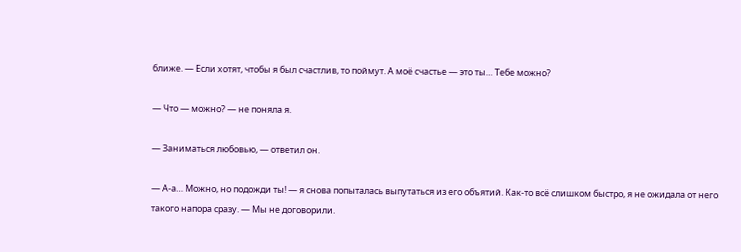ближе. — Если хотят, чтобы я был счастлив, то поймут. А моё счастье — это ты… Тебе можно?

— Что — можно? — не поняла я.

— Заниматься любовью, — ответил он.

— А-а… Можно, но подожди ты! — я снова попыталась выпутаться из его объятий. Как-то всё слишком быстро, я не ожидала от него такого напора сразу. — Мы не договорили.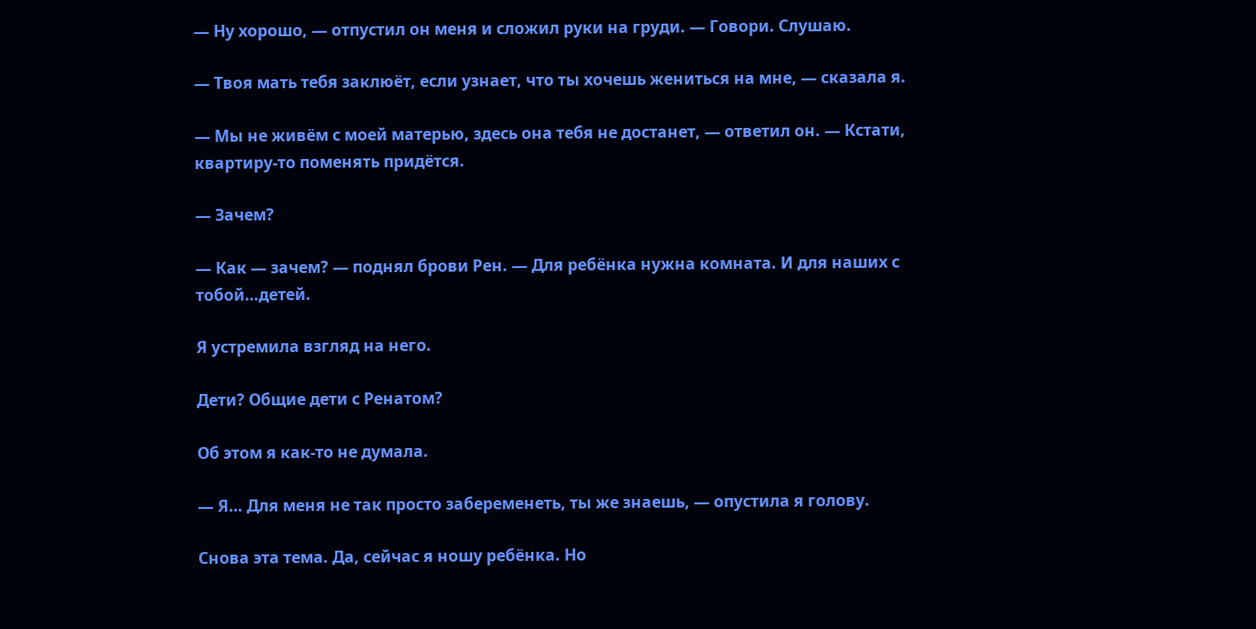— Ну хорошо, — отпустил он меня и сложил руки на груди. — Говори. Слушаю.

— Твоя мать тебя заклюёт, если узнает, что ты хочешь жениться на мне, — сказала я.

— Мы не живём с моей матерью, здесь она тебя не достанет, — ответил он. — Кстати, квартиру-то поменять придётся.

— Зачем?

— Как — зачем? — поднял брови Рен. — Для ребёнка нужна комната. И для наших с тобой…детей.

Я устремила взгляд на него.

Дети? Общие дети с Ренатом?

Об этом я как-то не думала.

— Я… Для меня не так просто забеременеть, ты же знаешь, — опустила я голову.

Снова эта тема. Да, сейчас я ношу ребёнка. Но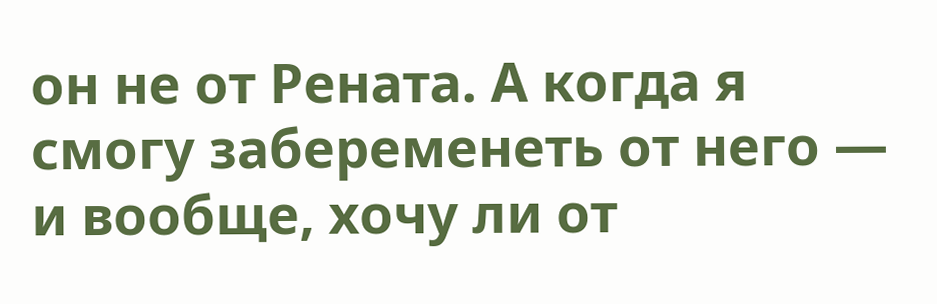он не от Рената. А когда я смогу забеременеть от него — и вообще, хочу ли от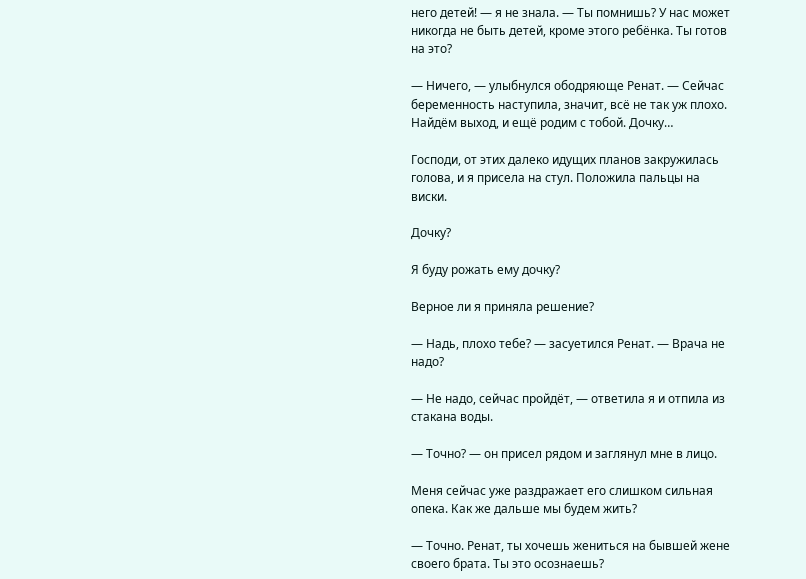него детей! — я не знала. — Ты помнишь? У нас может никогда не быть детей, кроме этого ребёнка. Ты готов на это?

— Ничего, — улыбнулся ободряюще Ренат. — Сейчас беременность наступила, значит, всё не так уж плохо. Найдём выход, и ещё родим с тобой. Дочку…

Господи, от этих далеко идущих планов закружилась голова, и я присела на стул. Положила пальцы на виски.

Дочку?

Я буду рожать ему дочку?

Верное ли я приняла решение?

— Надь, плохо тебе? — засуетился Ренат. — Врача не надо?

— Не надо, сейчас пройдёт, — ответила я и отпила из стакана воды.

— Точно? — он присел рядом и заглянул мне в лицо.

Меня сейчас уже раздражает его слишком сильная опека. Как же дальше мы будем жить?

— Точно. Ренат, ты хочешь жениться на бывшей жене своего брата. Ты это осознаешь?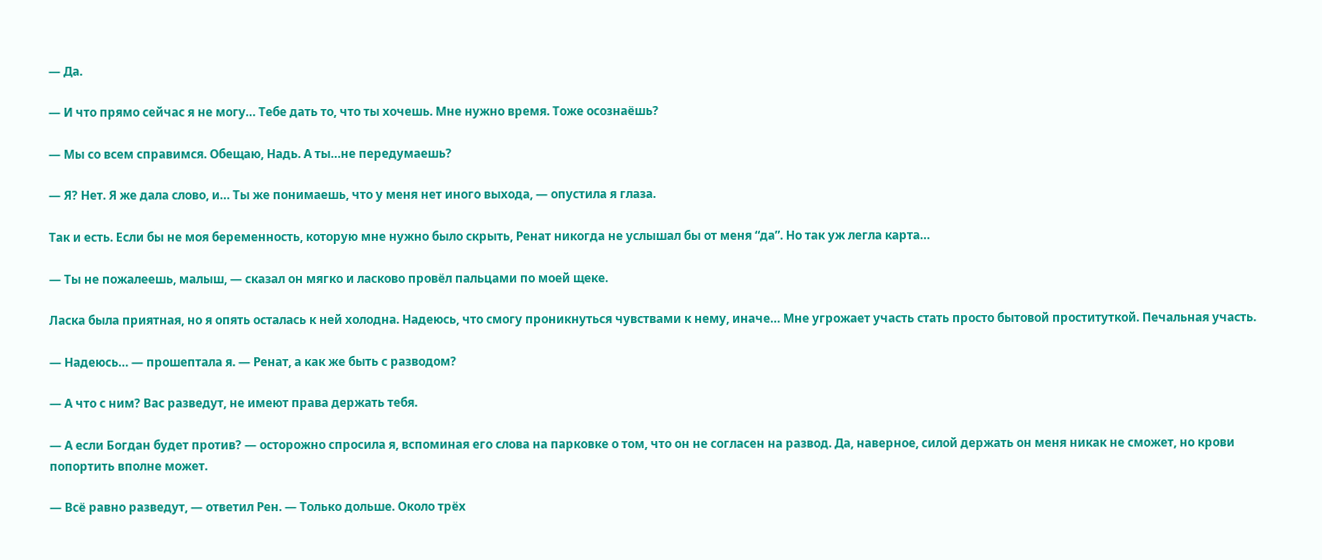— Да.

— И что прямо сейчас я не могу… Тебе дать то, что ты хочешь. Мне нужно время. Тоже осознаёшь?

— Мы со всем справимся. Обещаю, Надь. А ты…не передумаешь?

— Я? Нет. Я же дала слово, и… Ты же понимаешь, что у меня нет иного выхода, — опустила я глаза.

Так и есть. Если бы не моя беременность, которую мне нужно было скрыть, Ренат никогда не услышал бы от меня “да”. Но так уж легла карта…

— Ты не пожалеешь, малыш, — сказал он мягко и ласково провёл пальцами по моей щеке.

Ласка была приятная, но я опять осталась к ней холодна. Надеюсь, что смогу проникнуться чувствами к нему, иначе… Мне угрожает участь стать просто бытовой проституткой. Печальная участь.

— Надеюсь… — прошептала я. — Ренат, а как же быть с разводом?

— А что с ним? Вас разведут, не имеют права держать тебя.

— А если Богдан будет против? — осторожно спросила я, вспоминая его слова на парковке о том, что он не согласен на развод. Да, наверное, силой держать он меня никак не сможет, но крови попортить вполне может.

— Всё равно разведут, — ответил Рен. — Только дольше. Около трёх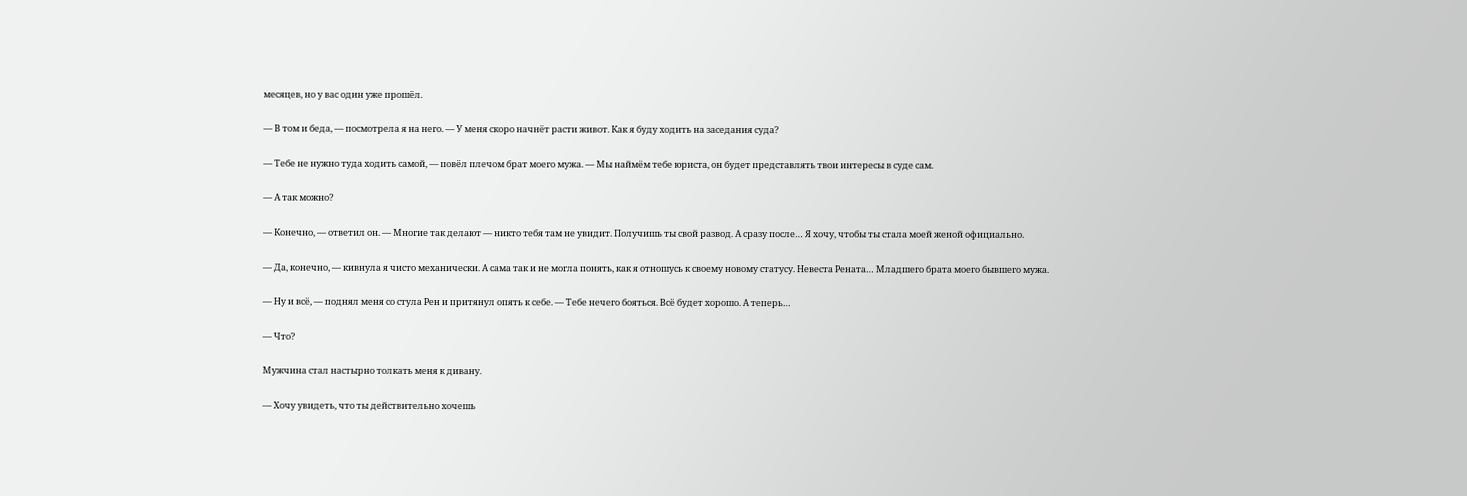месяцев, но у вас один уже прошёл.

— В том и беда, — посмотрела я на него. — У меня скоро начнёт расти живот. Как я буду ходить на заседания суда?

— Тебе не нужно туда ходить самой, — повёл плечом брат моего мужа. — Мы наймём тебе юриста, он будет представлять твои интересы в суде сам.

— А так можно?

— Конечно, — ответил он. — Многие так делают — никто тебя там не увидит. Получишь ты свой развод. А сразу после… Я хочу, чтобы ты стала моей женой официально.

— Да, конечно, — кивнула я чисто механически. А сама так и не могла понять, как я отношусь к своему новому статусу. Невеста Рената… Младшего брата моего бывшего мужа.

— Ну и всё, — поднял меня со стула Рен и притянул опять к себе. — Тебе нечего бояться. Всё будет хорошо. А теперь…

— Что?

Мужчина стал настырно толкать меня к дивану.

— Хочу увидеть, что ты действительно хочешь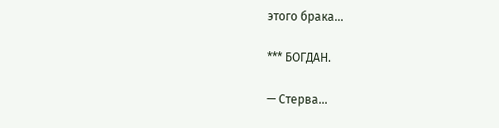этого брака…

*** БОГДАН.

— Стерва…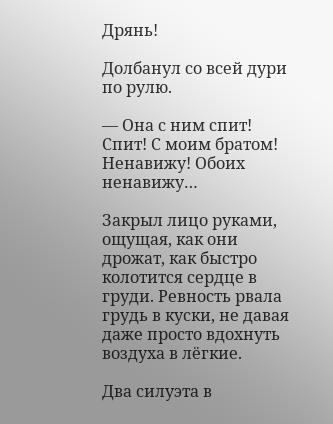Дрянь!

Долбанул со всей дури по рулю.

— Она с ним спит! Спит! С моим братом! Ненавижу! Обоих ненавижу…

Закрыл лицо руками, ощущая, как они дрожат, как быстро колотится сердце в груди. Ревность рвала грудь в куски, не давая даже просто вдохнуть воздуха в лёгкие.

Два силуэта в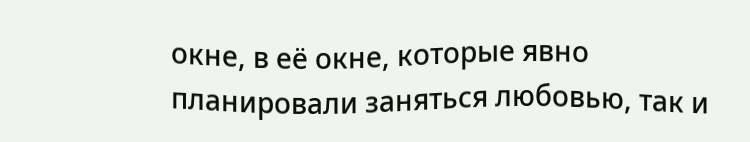окне, в её окне, которые явно планировали заняться любовью, так и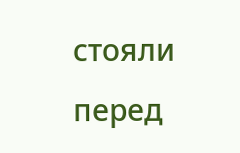стояли перед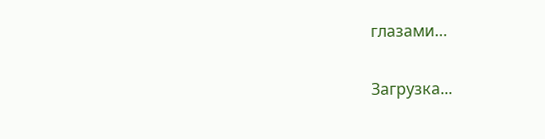глазами…

Загрузка...